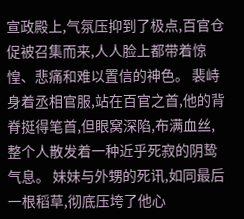宣政殿上,气氛压抑到了极点,百官仓促被召集而来,人人脸上都带着惊惶、悲痛和难以置信的神色。 裴峙身着丞相官服,站在百官之首,他的背脊挺得笔首,但眼窝深陷,布满血丝,整个人散发着一种近乎死寂的阴鸷气息。 妹妹与外甥的死讯,如同最后一根稻草,彻底压垮了他心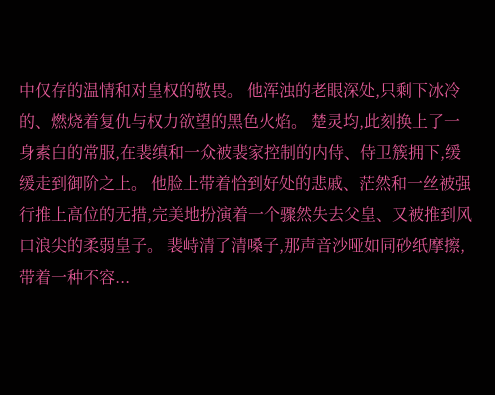中仅存的温情和对皇权的敬畏。 他浑浊的老眼深处,只剩下冰冷的、燃烧着复仇与权力欲望的黑色火焰。 楚灵均,此刻换上了一身素白的常服,在裴缜和一众被裴家控制的内侍、侍卫簇拥下,缓缓走到御阶之上。 他脸上带着恰到好处的悲戚、茫然和一丝被强行推上高位的无措,完美地扮演着一个骤然失去父皇、又被推到风口浪尖的柔弱皇子。 裴峙清了清嗓子,那声音沙哑如同砂纸摩擦,带着一种不容...